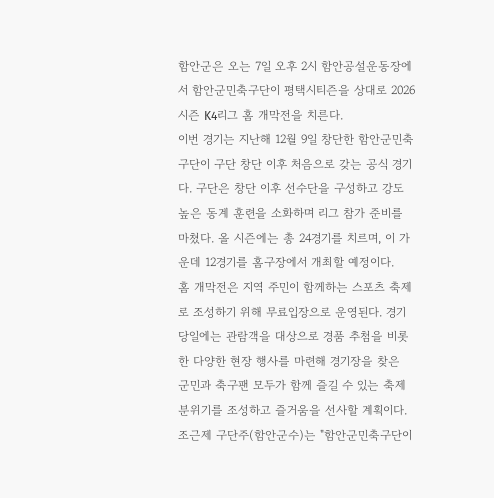함안군은 오는 7일 오후 2시 함안공설운동장에서 함안군민축구단이 평택시티즌을 상대로 2026시즌 K4리그 홈 개막전을 치른다.
이번 경기는 지난해 12월 9일 창단한 함안군민축구단이 구단 창단 이후 처음으로 갖는 공식 경기다. 구단은 창단 이후 선수단을 구성하고 강도 높은 동계 훈련을 소화하며 리그 참가 준비를 마쳤다. 올 시즌에는 총 24경기를 치르며, 이 가운데 12경기를 홈구장에서 개최할 예정이다.
홈 개막전은 지역 주민이 함께하는 스포츠 축제로 조성하기 위해 무료입장으로 운영된다. 경기 당일에는 관람객을 대상으로 경품 추첨을 비롯한 다양한 현장 행사를 마련해 경기장을 찾은 군민과 축구팬 모두가 함께 즐길 수 있는 축제 분위기를 조성하고 즐거움을 선사할 계획이다.
조근제 구단주(함안군수)는 "함안군민축구단이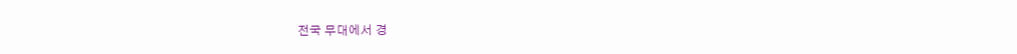전국 무대에서 경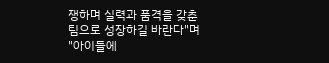쟁하며 실력과 품격을 갖춘 팀으로 성장하길 바란다"며 "아이들에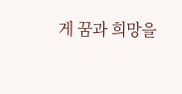게 꿈과 희망을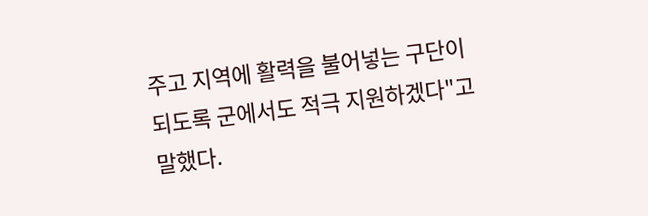주고 지역에 활력을 불어넣는 구단이 되도록 군에서도 적극 지원하겠다"고 말했다.